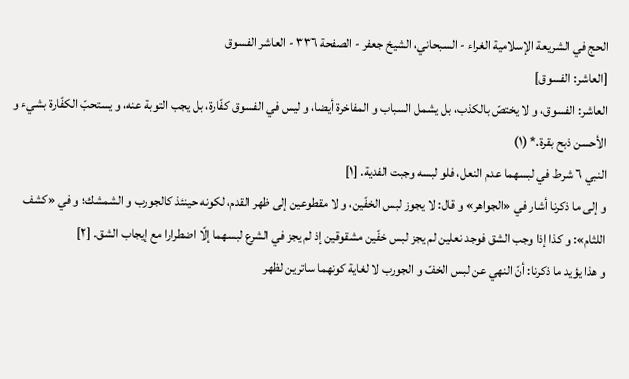الحج في الشريعة الإسلامية الغراء - السبحاني، الشيخ جعفر - الصفحة ٣٣٦ - العاشر الفسوق
[العاشر: الفسوق]
العاشر: الفسوق، و لا يختصّ بالكذب، بل يشمل السباب و المفاخرة أيضا، و ليس في الفسوق كفّارة، بل يجب التوبة عنه، و يستحبّ الكفّارة بشيء و الأحسن ذبح بقرة.* (١)
النبي ٦ شرط في لبسهما عدم النعل، فلو لبسه وجبت الفدية. [١]
و إلى ما ذكرنا أشار في «الجواهر» و قال: لا يجوز لبس الخفّين، و لا مقطوعين إلى ظهر القدم، لكونه حينئذ كالجورب و الشمشك؛ و في «كشف اللثام»: و كذا إذا وجب الشق فوجد نعلين لم يجز لبس خفّين مشقوقين إذ لم يجز في الشرع لبسهما إلّا اضطرارا مع إيجاب الشق. [٢]
و هذا يؤيد ما ذكرنا: أنّ النهي عن لبس الخفّ و الجورب لا لغاية كونهما ساترين لظهر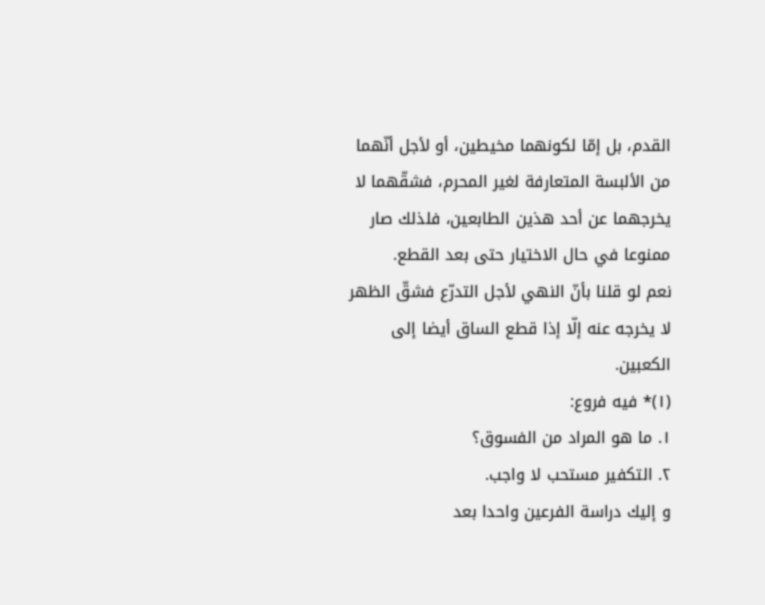القدم، بل إمّا لكونهما مخيطين، أو لأجل أنّهما من الألبسة المتعارفة لغير المحرم، فشقّهما لا يخرجهما عن أحد هذين الطابعين، فلذلك صار ممنوعا في حال الاختيار حتى بعد القطع.
نعم لو قلنا بأنّ النهي لأجل التدرّع فشقّ الظهر لا يخرجه عنه إلّا إذا قطع الساق أيضا إلى الكعبين.
(١)* فيه فروع:
١. ما هو المراد من الفسوق؟
٢. التكفير مستحب لا واجب.
و إليك دراسة الفرعين واحدا بعد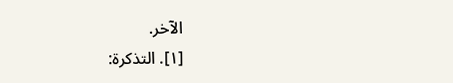الآخر.
[١]. التذكرة: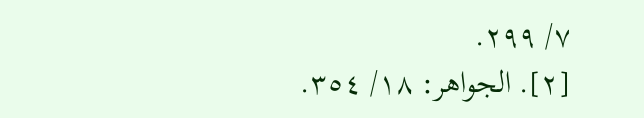٧/ ٢٩٩.
[٢]. الجواهر: ١٨/ ٣٥٤.